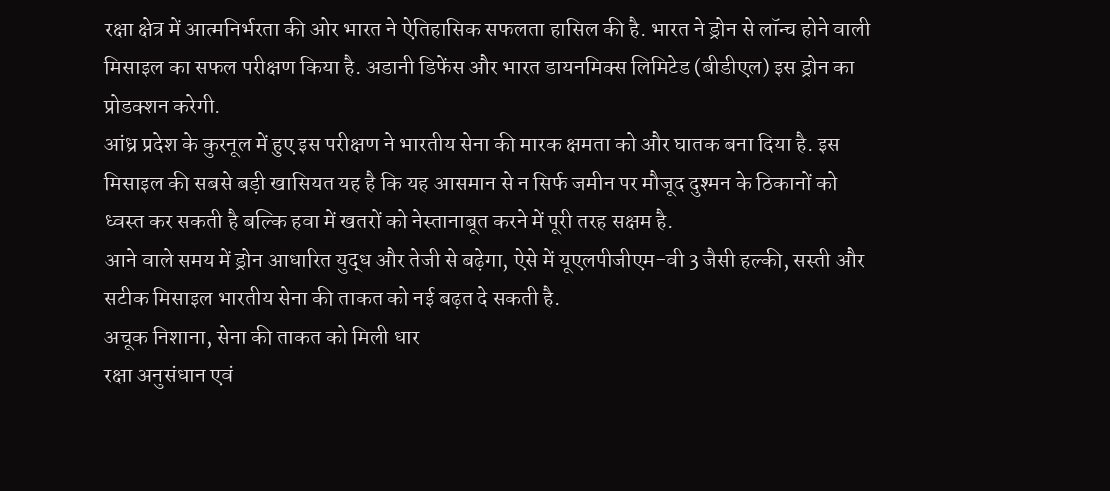रक्षा क्षेत्र में आत्मनिर्भरता की ओर भारत ने ऐतिहासिक सफलता हासिल की है. भारत ने ड्रोन से लॉन्च होने वाली मिसाइल का सफल परीक्षण किया है. अडानी डिफेंस और भारत डायनमिक्स लिमिटेड (बीडीएल) इस ड्रोन का प्रोडक्शन करेगी.
आंध्र प्रदेश के कुरनूल में हुए इस परीक्षण ने भारतीय सेना की मारक क्षमता को और घातक बना दिया है. इस मिसाइल की सबसे बड़ी खासियत यह है कि यह आसमान से न सिर्फ जमीन पर मौजूद दुश्मन के ठिकानों को ध्वस्त कर सकती है बल्कि हवा में खतरों को नेस्तानाबूत करने में पूरी तरह सक्षम है.
आने वाले समय में ड्रोन आधारित युद्ध और तेजी से बढ़ेगा, ऐसे में यूएलपीजीएम-वी 3 जैसी हल्की, सस्ती और सटीक मिसाइल भारतीय सेना की ताकत को नई बढ़त दे सकती है.
अचूक निशाना, सेना की ताकत को मिली धार
रक्षा अनुसंधान एवं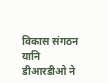विकास संगठन यानि डीआरडीओ ने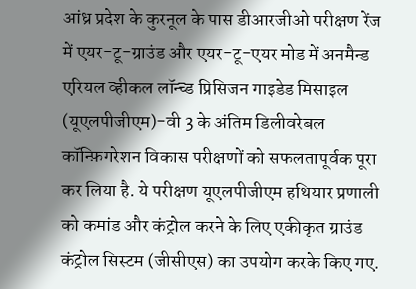आंध्र प्रदेश के कुरनूल के पास डीआरजीओ परीक्षण रेंज में एयर-टू-ग्राउंड और एयर-टू-एयर मोड में अनमैन्ड एरियल व्हीकल लॉन्च्ड प्रिसिजन गाइडेड मिसाइल (यूएलपीजीएम)-वी 3 के अंतिम डिलीवरेबल कॉन्फ़िगरेशन विकास परीक्षणों को सफलतापूर्वक पूरा कर लिया है. ये परीक्षण यूएलपीजीएम हथियार प्रणाली को कमांड और कंट्रोल करने के लिए एकीकृत ग्राउंड कंट्रोल सिस्टम (जीसीएस) का उपयोग करके किए गए.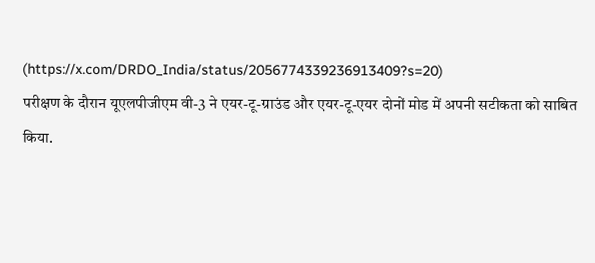(https://x.com/DRDO_India/status/2056774339236913409?s=20)
परीक्षण के दौरान यूएलपीजीएम वी-3 ने एयर-टू-ग्राउंड और एयर-टू-एयर दोनों मोड में अपनी सटीकता को साबित किया.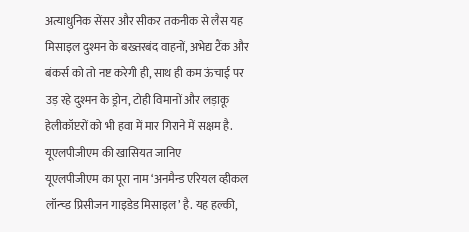अत्याधुनिक सेंसर और सीकर तकनीक से लैस यह मिसाइल दुश्मन के बख्तरबंद वाहनों, अभेद्य टैंक और बंकर्स को तो नष्ट करेगी ही, साथ ही कम ऊंचाई पर उड़ रहे दुश्मन के ड्रोन, टोही विमानों और लड़ाकू हेलीकॉप्टरों को भी हवा में मार गिराने में सक्षम है.
यूएलपीजीएम की खासियत जानिए
यूएलपीजीएम का पूरा नाम ‘अनमैन्ड एरियल व्हीकल लॉन्च्ड प्रिसीजन गाइडेड मिसाइल’ है. यह हल्की,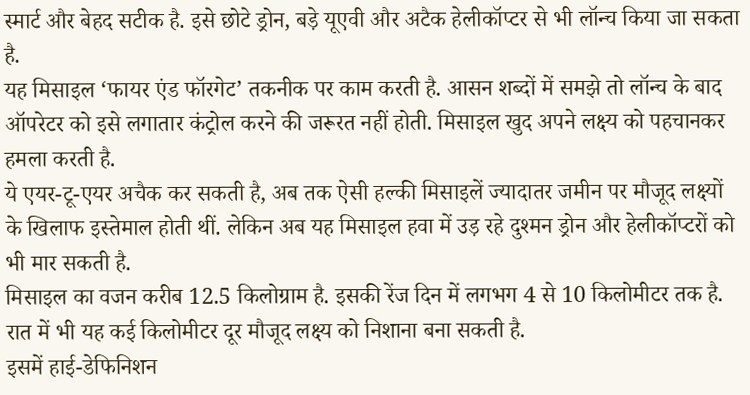स्मार्ट और बेहद सटीक है. इसे छोटे ड्रोन, बड़े यूएवी और अटैक हेलीकॉप्टर से भी लॉन्च किया जा सकता है.
यह मिसाइल ‘फायर एंड फॉरगेट’ तकनीक पर काम करती है. आसन शब्दों में समझे तो लॉन्च के बाद ऑपरेटर को इसे लगातार कंट्रोल करने की जरूरत नहीं होती. मिसाइल खुद अपने लक्ष्य को पहचानकर हमला करती है.
ये एयर-टू-एयर अचैक कर सकती है, अब तक ऐसी हल्की मिसाइलें ज्यादातर जमीन पर मौजूद लक्ष्यों के खिलाफ इस्तेमाल होती थीं. लेकिन अब यह मिसाइल हवा में उड़ रहे दुश्मन ड्रोन और हेलीकॉप्टरों को भी मार सकती है.
मिसाइल का वजन करीब 12.5 किलोग्राम है. इसकी रेंज दिन में लगभग 4 से 10 किलोमीटर तक है. रात में भी यह कई किलोमीटर दूर मौजूद लक्ष्य को निशाना बना सकती है.
इसमें हाई-डेफिनिशन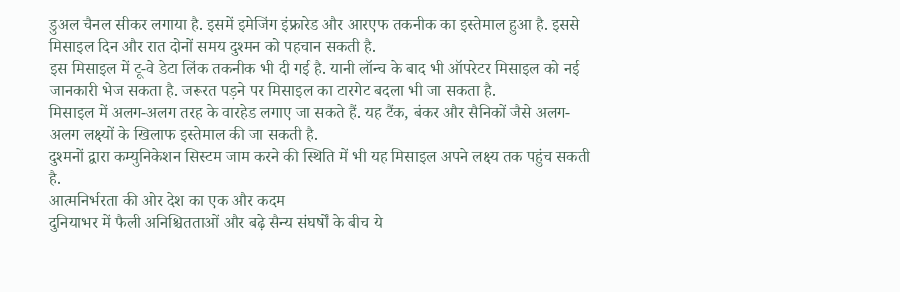डुअल चैनल सीकर लगाया है. इसमें इमेजिंग इंफ्रारेड और आरएफ तकनीक का इस्तेमाल हुआ है. इससे मिसाइल दिन और रात दोनों समय दुश्मन को पहचान सकती है.
इस मिसाइल में टू-वे डेटा लिंक तकनीक भी दी गई है. यानी लॉन्च के बाद भी ऑपरेटर मिसाइल को नई जानकारी भेज सकता है. जरूरत पड़ने पर मिसाइल का टारगेट बदला भी जा सकता है.
मिसाइल में अलग-अलग तरह के वारहेड लगाए जा सकते हैं. यह टैंक, बंकर और सैनिकों जैसे अलग-अलग लक्ष्यों के खिलाफ इस्तेमाल की जा सकती है.
दुश्मनों द्वारा कम्युनिकेशन सिस्टम जाम करने की स्थिति में भी यह मिसाइल अपने लक्ष्य तक पहुंच सकती है.
आत्मनिर्भरता की ओर देश का एक और कदम
दुनियाभर में फैली अनिश्चितताओं और बढ़े सैन्य संघर्षों के बीच ये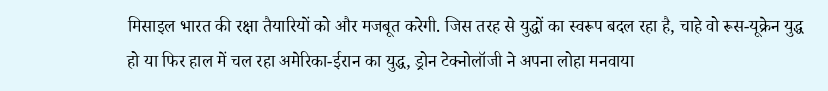मिसाइल भारत की रक्षा तैयारियों को और मजबूत करेगी. जिस तरह से युद्धों का स्वरूप बदल रहा है, चाहे वो रूस-यूक्रेन युद्ध हो या फिर हाल में चल रहा अमेरिका-ईरान का युद्ध, ड्रोन टेक्नोलॉजी ने अपना लोहा मनवाया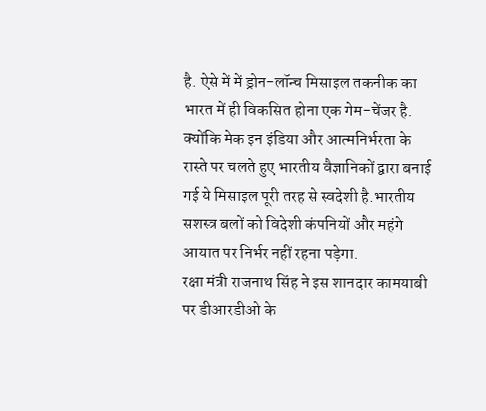है. ऐसे में में ड्रोन-लॉन्च मिसाइल तकनीक का भारत में ही विकसित होना एक गेम-चेंजर है. क्योंकि मेक इन इंडिया और आत्मनिर्भरता के रास्ते पर चलते हुए भारतीय वैज्ञानिकों द्वारा बनाई गई ये मिसाइल पूरी तरह से स्वदेशी है.भारतीय सशस्त्र बलों को विदेशी कंपनियों और महंगे आयात पर निर्भर नहीं रहना पड़ेगा.
रक्षा मंत्री राजनाथ सिंह ने इस शानदार कामयाबी पर डीआरडीओ के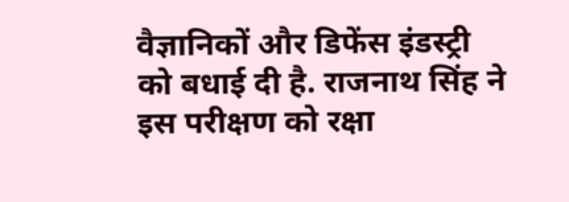वैज्ञानिकों और डिफेंस इंडस्ट्री को बधाई दी है. राजनाथ सिंह ने इस परीक्षण को रक्षा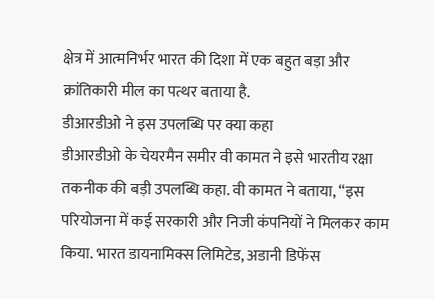क्षेत्र में आत्मनिर्भर भारत की दिशा में एक बहुत बड़ा और क्रांतिकारी मील का पत्थर बताया है.
डीआरडीओ ने इस उपलब्धि पर क्या कहा
डीआरडीओ के चेयरमैन समीर वी कामत ने इसे भारतीय रक्षा तकनीक की बड़ी उपलब्धि कहा. वी कामत ने बताया, “इस परियोजना में कई सरकारी और निजी कंपनियों ने मिलकर काम किया. भारत डायनामिक्स लिमिटेड, अडानी डिफेंस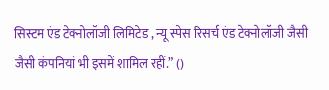सिस्टम एंड टेक्नोलॉजी लिमिटेड , न्यू स्पेस रिसर्च एंड टेक्नोलॉजी जैसी जैसी कंपनियां भी इसमें शामिल रहीं.” ()